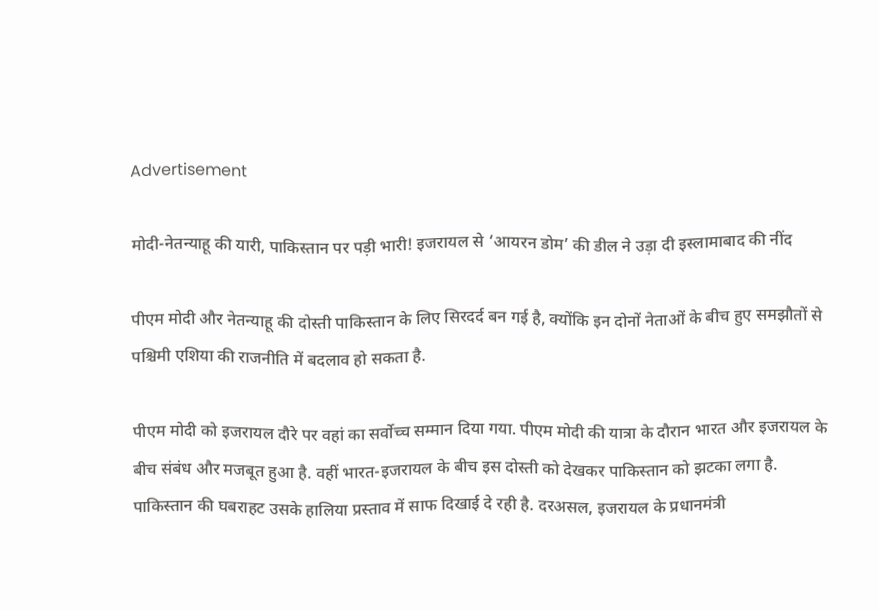Advertisement

मोदी-नेतन्याहू की यारी, पाकिस्तान पर पड़ी भारी! इजरायल से ‘आयरन डोम’ की डील ने उड़ा दी इस्लामाबाद की नींद

पीएम मोदी और नेतन्याहू की दोस्ती पाकिस्तान के लिए सिरदर्द बन गई है, क्योंकि इन दोनों नेताओं के बीच हुए समझौतों से पश्चिमी एशिया की राजनीति में बदलाव हो सकता है.

पीएम मोदी को इजरायल दौरे पर वहां का सर्वोच्च सम्मान दिया गया. पीएम मोदी की यात्रा के दौरान भारत और इजरायल के बीच संबंध और मजबूत हुआ है. वहीं भारत-इजरायल के बीच इस दोस्ती को देखकर पाकिस्तान को झटका लगा है. पाकिस्तान की घबराहट उसके हालिया प्रस्ताव में साफ दिखाई दे रही है. दरअसल, इजरायल के प्रधानमंत्री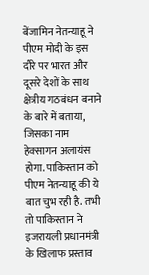बेंजामिन नेतन्याहू ने पीएम मोदी के इस दौरे पर भारत और दूसरे देशों के साथ क्षेत्रीय गठबंधन बनाने के बारे में बताया, जिसका नाम हेक्सागन अलायंस होगा. पाकिस्तान को पीएम नेतन्याहू की ये बात चुभ रही है. तभी तो पाकिस्तान ने इजरायली प्रधानमंत्री के खिलाफ प्रस्ताव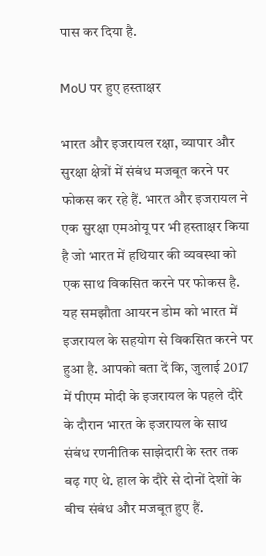पास कर दिया है.

MoU पर हुए हस्ताक्षर

भारत और इजरायल रक्षा, व्यापार और सुरक्षा क्षेत्रों में संबंध मजबूत करने पर फोकस कर रहे हैं. भारत और इजरायल ने एक सुरक्षा एमओयू पर भी हस्ताक्षर किया है जो भारत में हथियार की व्यवस्था को एक साथ विकसित करने पर फोकस है. यह समझौता आयरन डोम को भारत में इजरायल के सहयोग से विकसित करने पर हुआ है. आपको बता दें कि, जुलाई 2017 में पीएम मोदी के इजरायल के पहले दौरे के दौरान भारत के इजरायल के साथ संबंध रणनीतिक साझेदारी के स्तर तक बढ़ गए थे. हाल के दौरे से दोनों देशों के बीच संबंध और मजबूत हुए हैं.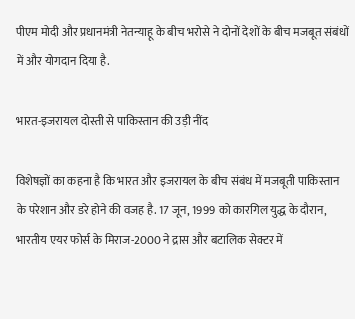पीएम मोदी और प्रधानमंत्री नेतन्याहू के बीच भरोसे ने दोनों देशों के बीच मजबूत संबंधों में और योगदान दिया है.

भारत-इजरायल दोस्ती से पाकिस्तान की उड़ी नींद

विशेषज्ञों का कहना है कि भारत और इजरायल के बीच संबंध में मजबूती पाकिस्तान के परेशान और डरे होने की वजह है. 17 जून, 1999 को कारगिल युद्ध के दौरान, भारतीय एयर फोर्स के मिराज-2000 ने द्रास और बटालिक सेक्टर में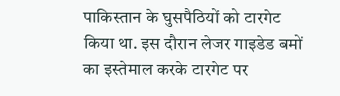पाकिस्तान के घुसपैठियों को टारगेट किया था. इस दौरान लेजर गाइडेड बमों का इस्तेमाल करके टारगेट पर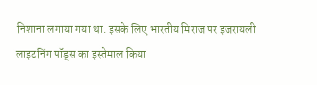निशाना लगाया गया था. इसके लिए भारतीय मिराज पर इजरायली लाइटनिंग पॉड्स का इस्तेमाल किया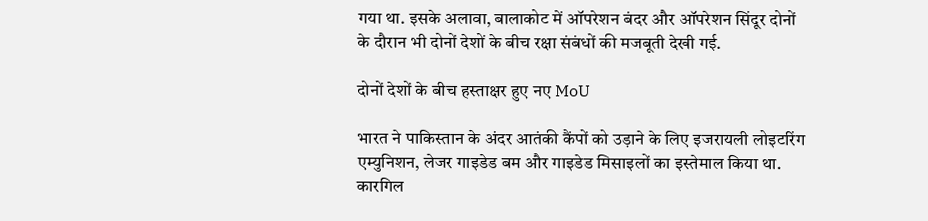गया था. इसके अलावा, बालाकोट में ऑपरेशन बंदर और ऑपरेशन सिंदूर दोनों के दौरान भी दोनों देशों के बीच रक्षा संबंधों की मजबूती देखी गई.

दोनों देशों के बीच हस्ताक्षर हुए नए MoU

भारत ने पाकिस्तान के अंदर आतंकी कैंपों को उड़ाने के लिए इजरायली लोइटरिंग एम्युनिशन, लेजर गाइडेड बम और गाइडेड मिसाइलों का इस्तेमाल किया था. कारगिल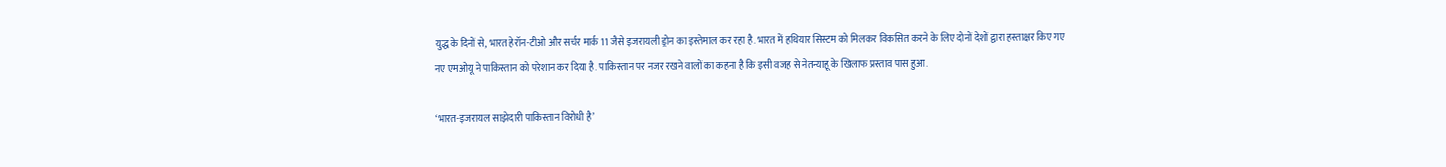युद्ध के दिनों से, भारत हेरॉन-टीओ और सर्चर मार्क 11 जैसे इजरायली ड्रोन का इस्तेमाल कर रहा है. भारत में हथियार सिस्टम को मिलकर विकसित करने के लिए दोनों देशों द्वारा हस्ताक्षर किए गए नए एमओयू ने पाकिस्तान को परेशान कर दिया है. पाकिस्तान पर नजर रखने वालों का कहना है कि इसी वजह से नेतन्याहू के खिलाफ प्रस्ताव पास हुआ.

‘भारत-इजरायल साझेदारी पाकिस्तान विरोधी है’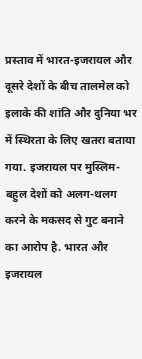प्रस्ताव में भारत-इजरायल और दूसरे देशों के बीच तालमेल को इलाके की शांति और दुनिया भर में स्थिरता के लिए खतरा बताया गया. इजरायल पर मुस्लिम-बहुल देशों को अलग-थलग करने के मकसद से गुट बनाने का आरोप है. भारत और इजरायल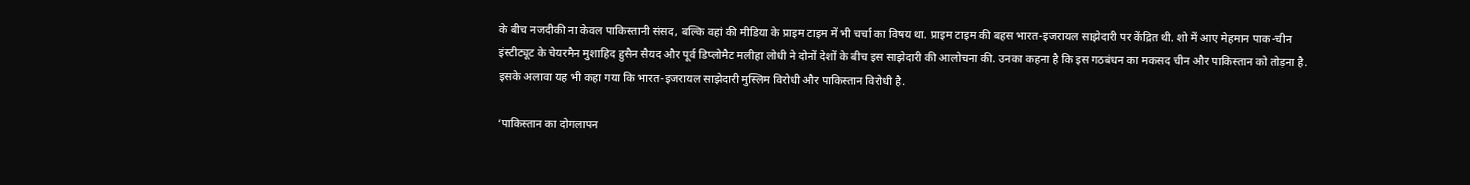के बीच नजदीकी ना केवल पाकिस्तानी संसद, बल्कि वहां की मीडिया के प्राइम टाइम में भी चर्चा का विषय था. प्राइम टाइम की बहस भारत-इजरायल साझेदारी पर केंद्रित थी. शो में आए मेहमान पाक-चीन इंस्टीट्यूट के चेयरमैन मुशाहिद हुसैन सैयद और पूर्व डिप्लोमैट मलीहा लोधी ने दोनों देशों के बीच इस साझेदारी की आलोचना की. उनका कहना है कि इस गठबंधन का मकसद चीन और पाकिस्तान को तोड़ना है. इसके अलावा यह भी कहा गया कि भारत-इजरायल साझेदारी मुस्लिम विरोधी और पाकिस्तान विरोधी है.

‘पाकिस्तान का दोगलापन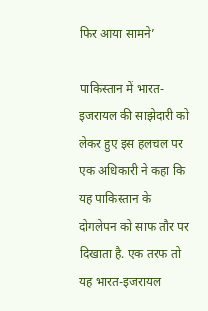फिर आया सामने’

पाकिस्तान में भारत-इजरायल की साझेदारी को लेकर हुए इस हलचल पर एक अधिकारी ने कहा कि यह पाकिस्तान के दोगलेपन को साफ तौर पर दिखाता है. एक तरफ तो यह भारत-इजरायल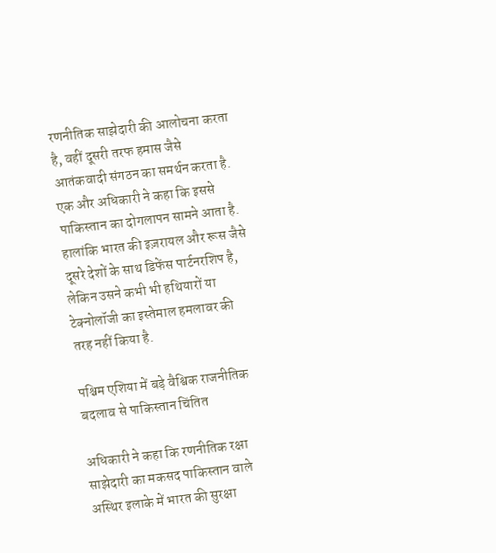रणनीतिक साझेदारी की आलोचना करता है, वहीं दूसरी तरफ हमास जैसे आतंकवादी संगठन का समर्थन करता है. एक और अधिकारी ने कहा कि इससे पाकिस्तान का दोगलापन सामने आता है. हालांकि भारत की इज़रायल और रूस जैसे दूसरे देशों के साथ डिफेंस पार्टनरशिप है, लेकिन उसने कभी भी हथियारों या टेक्नोलॉजी का इस्तेमाल हमलावर की तरह नहीं किया है.

पश्चिम एशिया में बड़े वैश्विक राजनीतिक बदलाव से पाकिस्तान चिंतित

अधिकारी ने कहा कि रणनीतिक रक्षा साझेदारी का मकसद पाकिस्तान वाले अस्थिर इलाके में भारत की सुरक्षा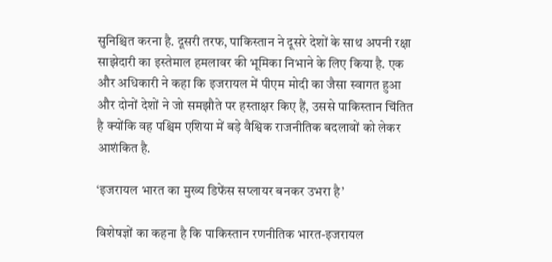सुनिश्चित करना है. दूसरी तरफ, पाकिस्तान ने दूसरे देशों के साथ अपनी रक्षा साझेदारी का इस्तेमाल हमलावर की भूमिका निभाने के लिए किया है. एक और अधिकारी ने कहा कि इजरायल में पीएम मोदी का जैसा स्वागत हुआ और दोनों देशों ने जो समझौते पर हस्ताक्षर किए हैं, उससे पाकिस्तान चिंतित है क्योंकि वह पश्चिम एशिया में बड़े वैश्विक राजनीतिक बदलावों को लेकर आशंकित है.

‘इजरायल भारत का मुख्य डिफेंस सप्लायर बनकर उभरा है’

विशेषज्ञों का कहना है कि पाकिस्तान रणनीतिक भारत-इजरायल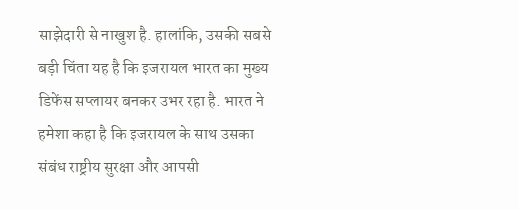साझेदारी से नाखुश है. हालांकि, उसकी सबसे बड़ी चिंता यह है कि इजरायल भारत का मुख्य डिफेंस सप्लायर बनकर उभर रहा है. भारत ने हमेशा कहा है कि इजरायल के साथ उसका संबंध राष्ट्रीय सुरक्षा और आपसी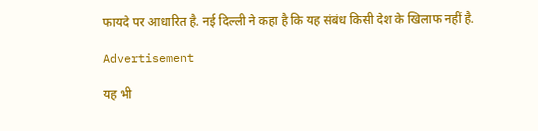फायदे पर आधारित है. नई दिल्ली ने कहा है कि यह संबंध किसी देश के खिलाफ नहीं है.

Advertisement

यह भी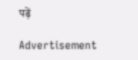पढ़ें

Advertisement